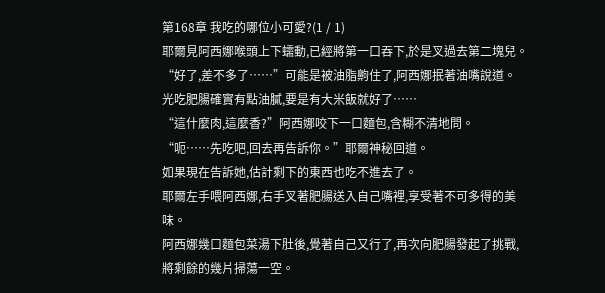第168章 我吃的哪位小可愛?(1 / 1)
耶爾見阿西娜喉頭上下蠕動,已經將第一口吞下,於是叉過去第二塊兒。
“好了,差不多了……”可能是被油脂齁住了,阿西娜抿著油嘴說道。
光吃肥腸確實有點油膩,要是有大米飯就好了……
“這什麼肉,這麼香?”阿西娜咬下一口麵包,含糊不清地問。
“呃……先吃吧,回去再告訴你。”耶爾神秘回道。
如果現在告訴她,估計剩下的東西也吃不進去了。
耶爾左手喂阿西娜,右手叉著肥腸送入自己嘴裡,享受著不可多得的美味。
阿西娜幾口麵包菜湯下肚後,覺著自己又行了,再次向肥腸發起了挑戰,將剩餘的幾片掃蕩一空。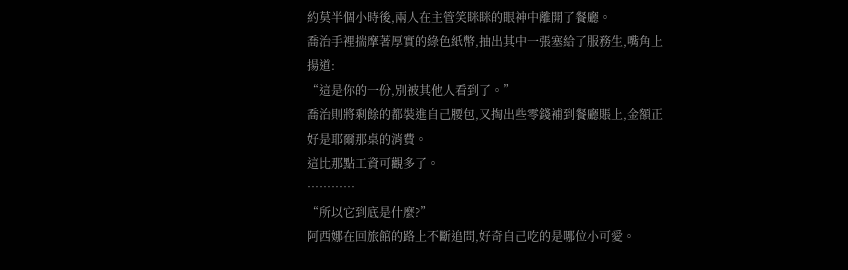約莫半個小時後,兩人在主管笑眯眯的眼神中離開了餐廳。
喬治手裡揣摩著厚實的綠色紙幣,抽出其中一張塞給了服務生,嘴角上揚道:
“這是你的一份,別被其他人看到了。”
喬治則將剩餘的都裝進自己腰包,又掏出些零錢補到餐廳賬上,金額正好是耶爾那桌的消費。
這比那點工資可觀多了。
…………
“所以它到底是什麼?”
阿西娜在回旅館的路上不斷追問,好奇自己吃的是哪位小可愛。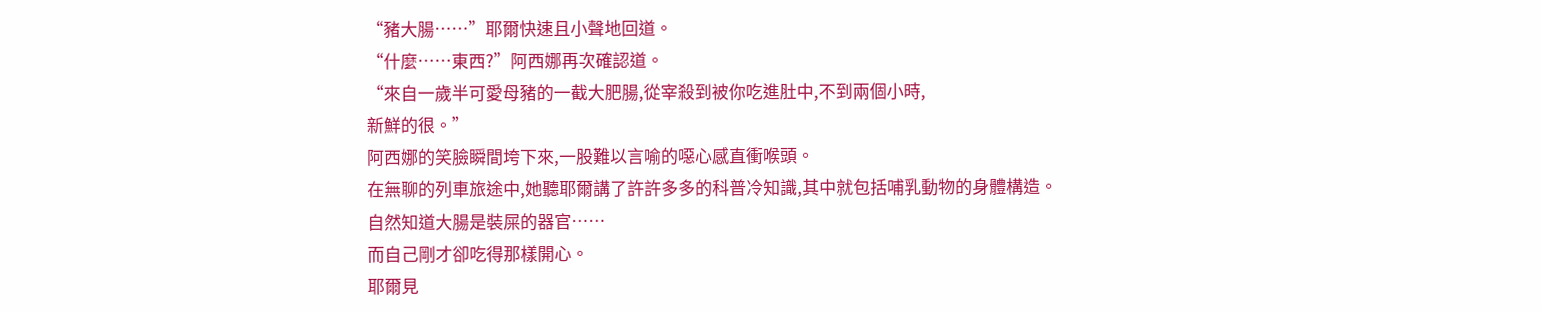“豬大腸……”耶爾快速且小聲地回道。
“什麼……東西?”阿西娜再次確認道。
“來自一歲半可愛母豬的一截大肥腸,從宰殺到被你吃進肚中,不到兩個小時,
新鮮的很。”
阿西娜的笑臉瞬間垮下來,一股難以言喻的噁心感直衝喉頭。
在無聊的列車旅途中,她聽耶爾講了許許多多的科普冷知識,其中就包括哺乳動物的身體構造。
自然知道大腸是裝屎的器官……
而自己剛才卻吃得那樣開心。
耶爾見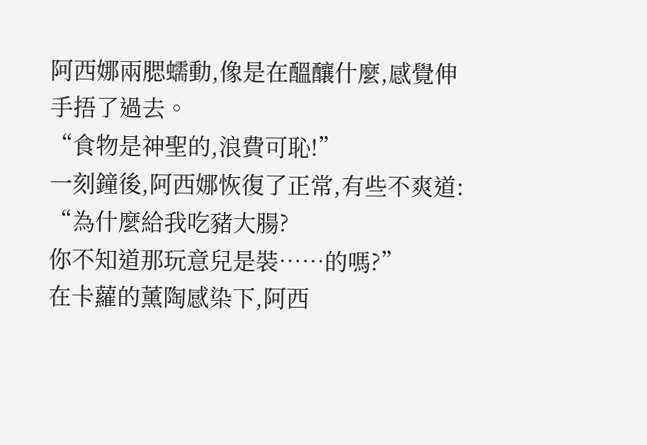阿西娜兩腮蠕動,像是在醞釀什麼,感覺伸手捂了過去。
“食物是神聖的,浪費可恥!”
一刻鐘後,阿西娜恢復了正常,有些不爽道:
“為什麼給我吃豬大腸?
你不知道那玩意兒是裝……的嗎?”
在卡蘿的薰陶感染下,阿西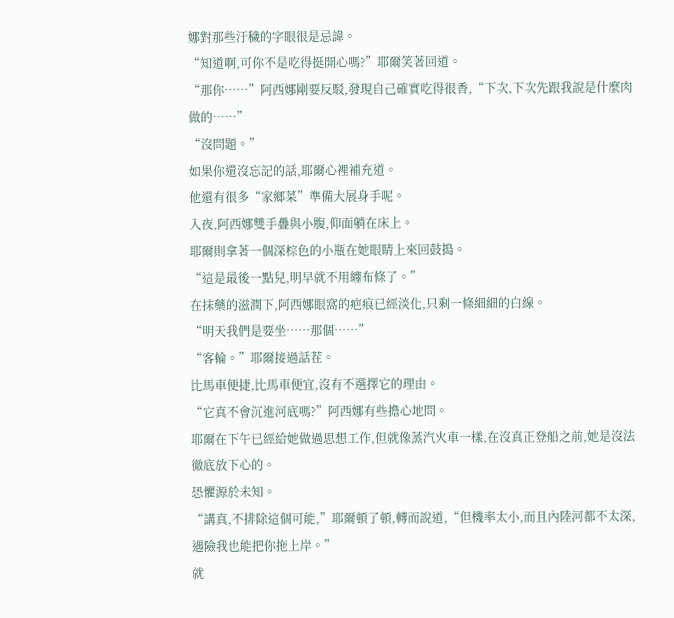娜對那些汙穢的字眼很是忌諱。
“知道啊,可你不是吃得挺開心嗎?”耶爾笑著回道。
“那你……”阿西娜剛要反駁,發現自己確實吃得很香,“下次,下次先跟我說是什麼肉做的……”
“沒問題。”
如果你還沒忘記的話,耶爾心裡補充道。
他還有很多“家鄉菜”準備大展身手呢。
入夜,阿西娜雙手疊與小腹,仰面躺在床上。
耶爾則拿著一個深棕色的小瓶在她眼睛上來回鼓搗。
“這是最後一點兒,明早就不用纏布條了。”
在抹藥的滋潤下,阿西娜眼窩的疤痕已經淡化,只剩一條細細的白線。
“明天我們是要坐……那個……”
“客輪。”耶爾接過話茬。
比馬車便捷,比馬車便宜,沒有不選擇它的理由。
“它真不會沉進河底嗎?”阿西娜有些擔心地問。
耶爾在下午已經給她做過思想工作,但就像蒸汽火車一樣,在沒真正登船之前,她是沒法徹底放下心的。
恐懼源於未知。
“講真,不排除這個可能,”耶爾頓了頓,轉而說道,“但機率太小,而且內陸河都不太深,遇險我也能把你拖上岸。”
就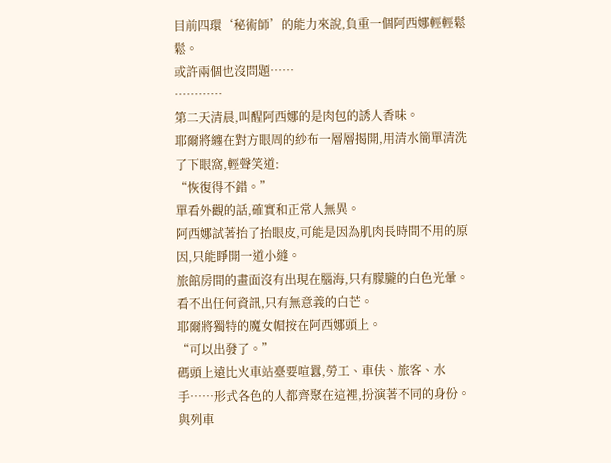目前四環‘秘術師’的能力來說,負重一個阿西娜輕輕鬆鬆。
或許兩個也沒問題……
…………
第二天清晨,叫醒阿西娜的是肉包的誘人香味。
耶爾將纏在對方眼周的紗布一層層揭開,用清水簡單清洗了下眼窩,輕聲笑道:
“恢復得不錯。”
單看外觀的話,確實和正常人無異。
阿西娜試著抬了抬眼皮,可能是因為肌肉長時間不用的原因,只能睜開一道小縫。
旅館房間的畫面沒有出現在腦海,只有朦朧的白色光暈。
看不出任何資訊,只有無意義的白芒。
耶爾將獨特的魔女帽按在阿西娜頭上。
“可以出發了。”
碼頭上遠比火車站臺要喧囂,勞工、車伕、旅客、水手……形式各色的人都齊聚在這裡,扮演著不同的身份。
與列車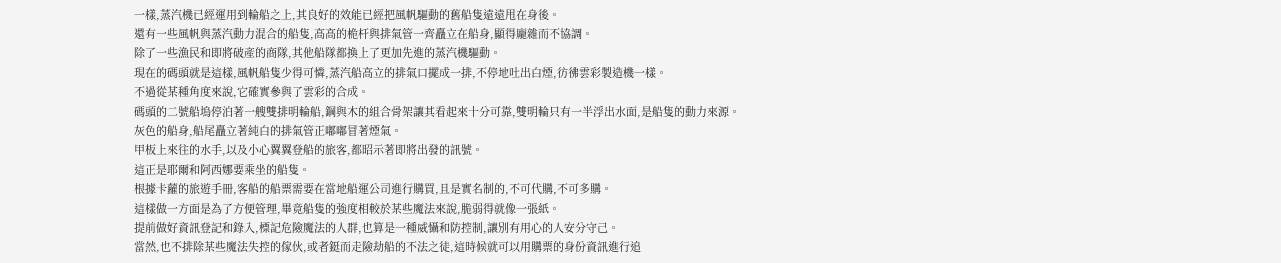一樣,蒸汽機已經運用到輪船之上,其良好的效能已經把風帆驅動的舊船隻遠遠甩在身後。
還有一些風帆與蒸汽動力混合的船隻,高高的桅杆與排氣管一齊矗立在船身,顯得龐雜而不協調。
除了一些漁民和即將破產的商隊,其他船隊都換上了更加先進的蒸汽機驅動。
現在的碼頭就是這樣,風帆船隻少得可憐,蒸汽船高立的排氣口擺成一排,不停地吐出白煙,彷彿雲彩製造機一樣。
不過從某種角度來說,它確實參與了雲彩的合成。
碼頭的二號船塢停泊著一艘雙排明輪船,鋼與木的組合骨架讓其看起來十分可靠,雙明輪只有一半浮出水面,是船隻的動力來源。
灰色的船身,船尾矗立著純白的排氣管正嘟嘟冒著煙氣。
甲板上來往的水手,以及小心翼翼登船的旅客,都昭示著即將出發的訊號。
這正是耶爾和阿西娜要乘坐的船隻。
根據卡蘿的旅遊手冊,客船的船票需要在當地船運公司進行購買,且是實名制的,不可代購,不可多購。
這樣做一方面是為了方便管理,畢竟船隻的強度相較於某些魔法來說,脆弱得就像一張紙。
提前做好資訊登記和錄入,標記危險魔法的人群,也算是一種威懾和防控制,讓別有用心的人安分守己。
當然,也不排除某些魔法失控的傢伙,或者鋌而走險劫船的不法之徒,這時候就可以用購票的身份資訊進行追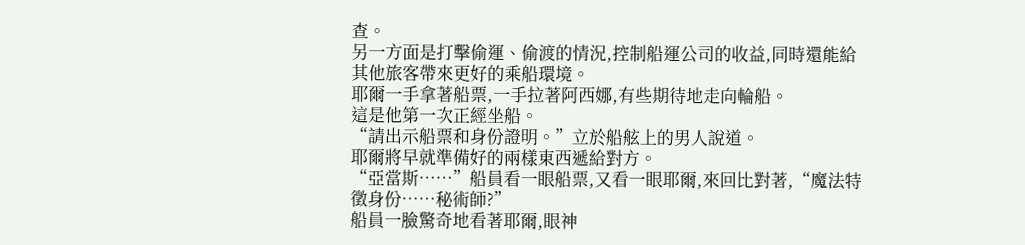查。
另一方面是打擊偷運、偷渡的情況,控制船運公司的收益,同時還能給其他旅客帶來更好的乘船環境。
耶爾一手拿著船票,一手拉著阿西娜,有些期待地走向輪船。
這是他第一次正經坐船。
“請出示船票和身份證明。”立於船舷上的男人說道。
耶爾將早就準備好的兩樣東西遞給對方。
“亞當斯……”船員看一眼船票,又看一眼耶爾,來回比對著,“魔法特徵身份……秘術師?”
船員一臉驚奇地看著耶爾,眼神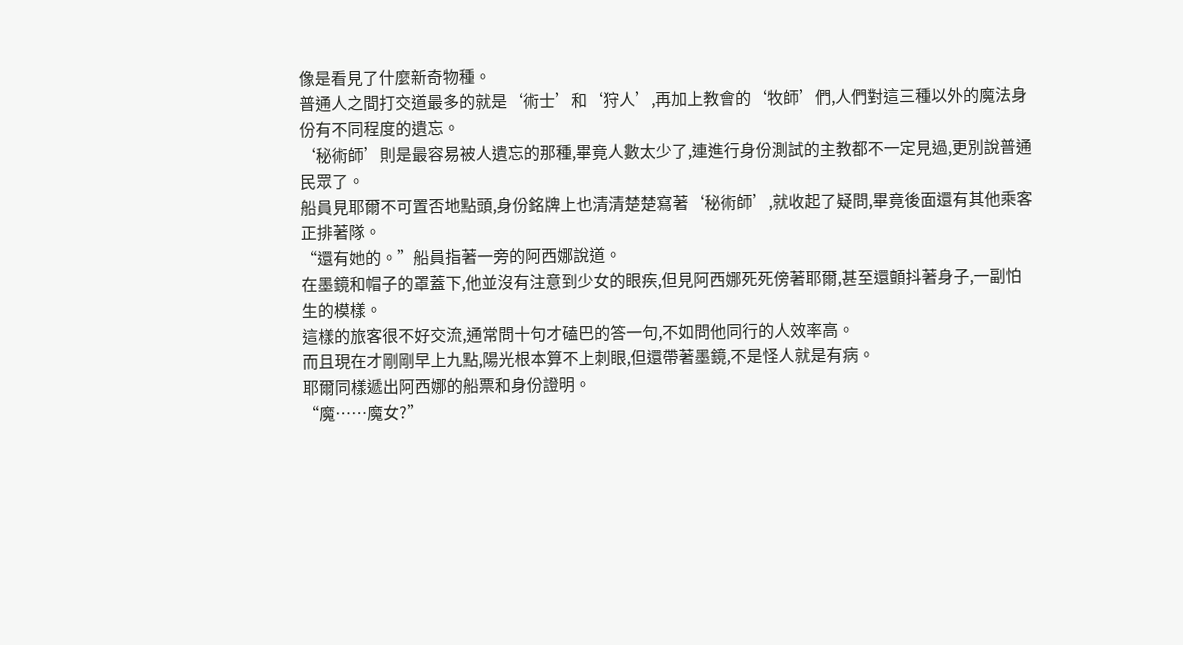像是看見了什麼新奇物種。
普通人之間打交道最多的就是‘術士’和‘狩人’,再加上教會的‘牧師’們,人們對這三種以外的魔法身份有不同程度的遺忘。
‘秘術師’則是最容易被人遺忘的那種,畢竟人數太少了,連進行身份測試的主教都不一定見過,更別說普通民眾了。
船員見耶爾不可置否地點頭,身份銘牌上也清清楚楚寫著‘秘術師’,就收起了疑問,畢竟後面還有其他乘客正排著隊。
“還有她的。”船員指著一旁的阿西娜說道。
在墨鏡和帽子的罩蓋下,他並沒有注意到少女的眼疾,但見阿西娜死死傍著耶爾,甚至還顫抖著身子,一副怕生的模樣。
這樣的旅客很不好交流,通常問十句才磕巴的答一句,不如問他同行的人效率高。
而且現在才剛剛早上九點,陽光根本算不上刺眼,但還帶著墨鏡,不是怪人就是有病。
耶爾同樣遞出阿西娜的船票和身份證明。
“魔……魔女?”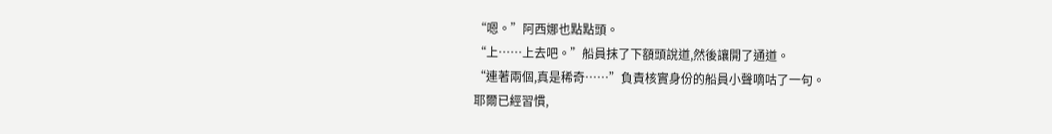“嗯。”阿西娜也點點頭。
“上……上去吧。”船員抹了下額頭說道,然後讓開了通道。
“連著兩個,真是稀奇……”負責核實身份的船員小聲嘀咕了一句。
耶爾已經習慣,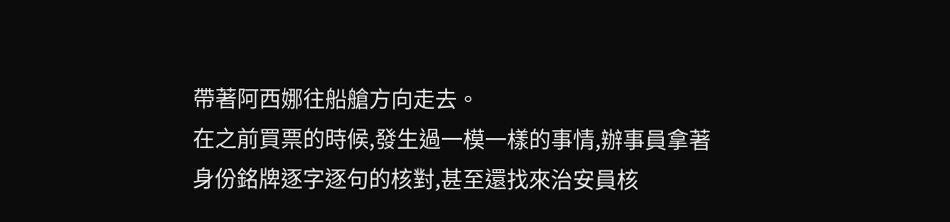帶著阿西娜往船艙方向走去。
在之前買票的時候,發生過一模一樣的事情,辦事員拿著身份銘牌逐字逐句的核對,甚至還找來治安員核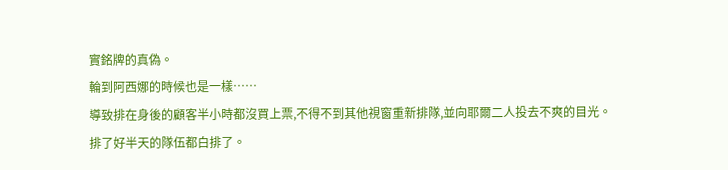實銘牌的真偽。
輪到阿西娜的時候也是一樣……
導致排在身後的顧客半小時都沒買上票,不得不到其他視窗重新排隊,並向耶爾二人投去不爽的目光。
排了好半天的隊伍都白排了。